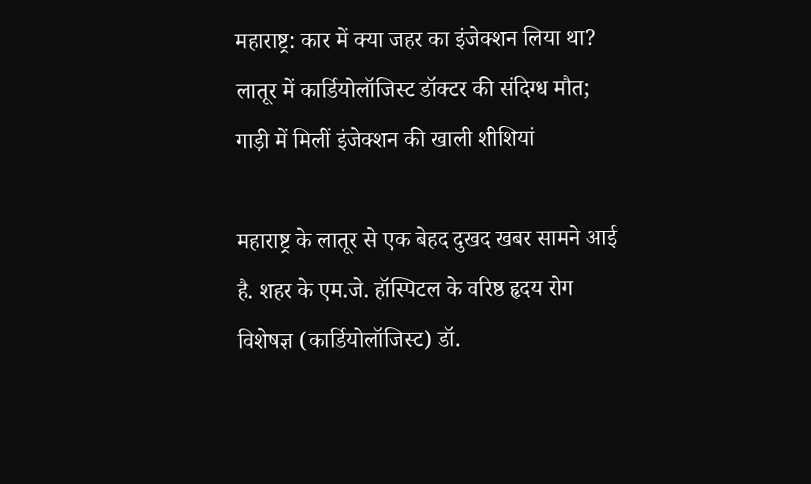महाराष्ट्र: कार में क्या जहर का इंजेक्शन लिया था? लातूर में कार्डियोलॉजिस्ट डॉक्टर की संदिग्ध मौत; गाड़ी में मिलीं इंजेक्शन की खाली शीशियां

महाराष्ट्र के लातूर से एक बेहद दुखद खबर सामने आई है. शहर के एम.जे. हॉस्पिटल के वरिष्ठ हृदय रोग विशेषज्ञ (कार्डियोलॉजिस्ट) डॉ.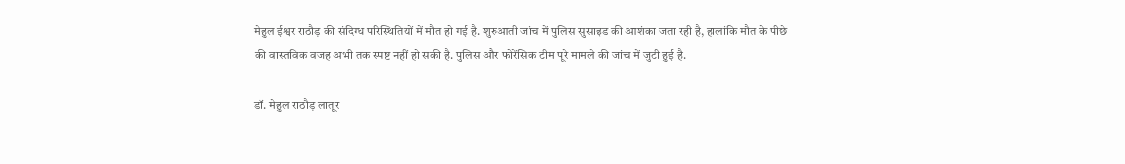मेहुल ईश्वर राठौड़ की संदिग्ध परिस्थितियों में मौत हो गई है. शुरुआती जांच में पुलिस सुसाइड की आशंका जता रही है, हालांकि मौत के पीछे की वास्तविक वजह अभी तक स्पष्ट नहीं हो सकी है. पुलिस और फोरेंसिक टीम पूरे मामले की जांच में जुटी हुई है.

डॉ. मेहुल राठौड़ लातूर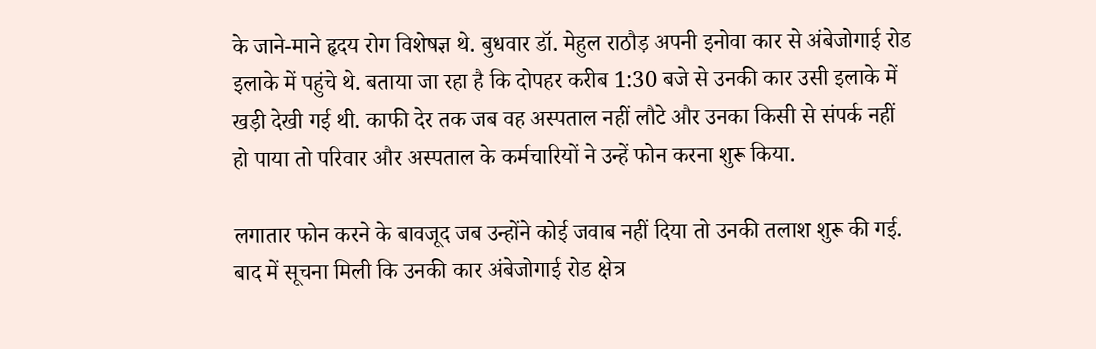के जाने-माने हृदय रोग विशेषज्ञ थे. बुधवार डॉ. मेहुल राठौड़ अपनी इनोवा कार से अंबेजोगाई रोड इलाके में पहुंचे थे. बताया जा रहा है कि दोपहर करीब 1:30 बजे से उनकी कार उसी इलाके में खड़ी देखी गई थी. काफी देर तक जब वह अस्पताल नहीं लौटे और उनका किसी से संपर्क नहीं हो पाया तो परिवार और अस्पताल के कर्मचारियों ने उन्हें फोन करना शुरू किया.

लगातार फोन करने के बावजूद जब उन्होंने कोई जवाब नहीं दिया तो उनकी तलाश शुरू की गई. बाद में सूचना मिली कि उनकी कार अंबेजोगाई रोड क्षेत्र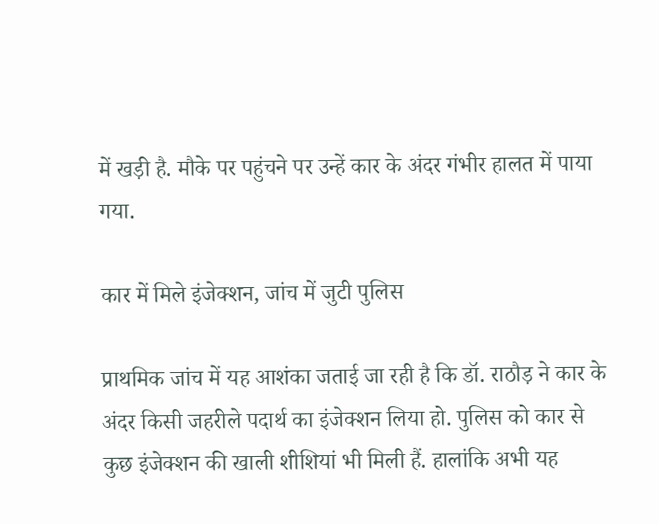में खड़ी है. मौके पर पहुंचने पर उन्हें कार के अंदर गंभीर हालत में पाया गया.

कार में मिले इंजेक्शन, जांच में जुटी पुलिस

प्राथमिक जांच में यह आशंका जताई जा रही है कि डॉ. राठौड़ ने कार के अंदर किसी जहरीले पदार्थ का इंजेक्शन लिया हो. पुलिस को कार से कुछ इंजेक्शन की खाली शीशियां भी मिली हैं. हालांकि अभी यह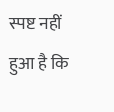स्पष्ट नहीं हुआ है कि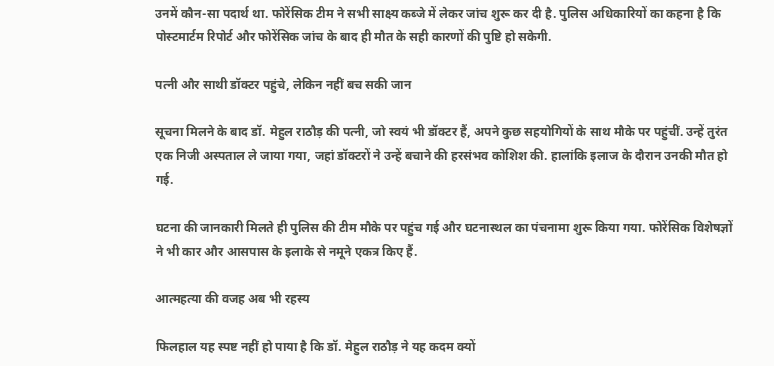उनमें कौन-सा पदार्थ था. फोरेंसिक टीम ने सभी साक्ष्य कब्जे में लेकर जांच शुरू कर दी है. पुलिस अधिकारियों का कहना है कि पोस्टमार्टम रिपोर्ट और फोरेंसिक जांच के बाद ही मौत के सही कारणों की पुष्टि हो सकेगी.

पत्नी और साथी डॉक्टर पहुंचे, लेकिन नहीं बच सकी जान

सूचना मिलने के बाद डॉ. मेहुल राठौड़ की पत्नी, जो स्वयं भी डॉक्टर हैं, अपने कुछ सहयोगियों के साथ मौके पर पहुंचीं. उन्हें तुरंत एक निजी अस्पताल ले जाया गया, जहां डॉक्टरों ने उन्हें बचाने की हरसंभव कोशिश की. हालांकि इलाज के दौरान उनकी मौत हो गई.

घटना की जानकारी मिलते ही पुलिस की टीम मौके पर पहुंच गई और घटनास्थल का पंचनामा शुरू किया गया. फोरेंसिक विशेषज्ञों ने भी कार और आसपास के इलाके से नमूने एकत्र किए हैं.

आत्महत्या की वजह अब भी रहस्य

फिलहाल यह स्पष्ट नहीं हो पाया है कि डॉ. मेहुल राठौड़ ने यह कदम क्यों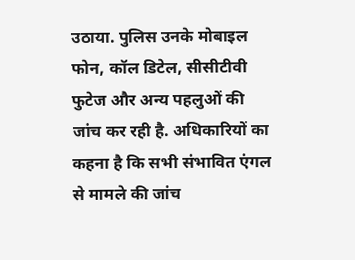उठाया. पुलिस उनके मोबाइल फोन, कॉल डिटेल, सीसीटीवी फुटेज और अन्य पहलुओं की जांच कर रही है. अधिकारियों का कहना है कि सभी संभावित एंगल से मामले की जांच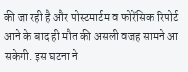की जा रही है और पोस्टमार्टम व फोरेंसिक रिपोर्ट आने के बाद ही मौत की असली वजह सामने आ सकेगी. इस घटना ने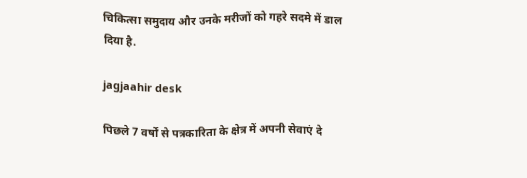चिकित्सा समुदाय और उनके मरीजों को गहरे सदमे में डाल दिया है.

jagjaahir desk

पिछले 7 वर्षों से पत्रकारिता के क्षेत्र में अपनी सेवाएं दे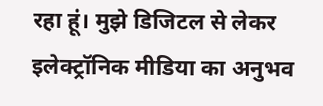रहा हूं। मुझे डिजिटल से लेकर इलेक्ट्रॉनिक मीडिया का अनुभव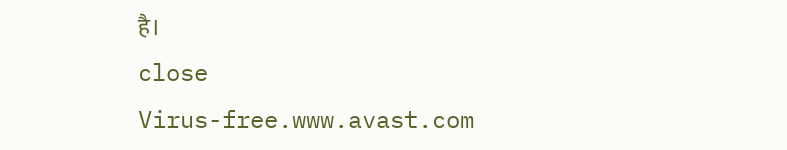है।
close
Virus-free.www.avast.com